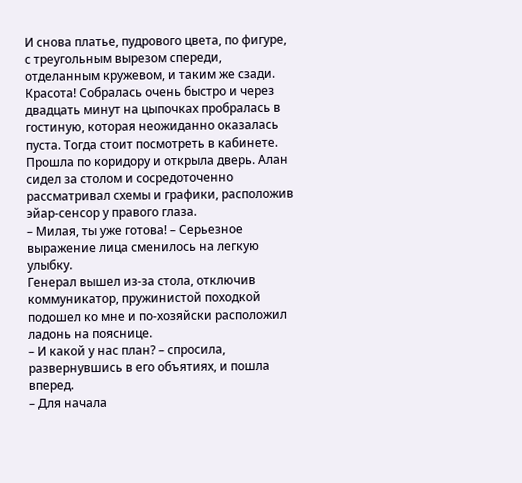И снова платье, пудрового цвета, по фигуре, с треугольным вырезом спереди, отделанным кружевом, и таким же сзади. Красота! Собралась очень быстро и через двадцать минут на цыпочках пробралась в гостиную, которая неожиданно оказалась пуста. Тогда стоит посмотреть в кабинете.
Прошла по коридору и открыла дверь. Алан сидел за столом и сосредоточенно рассматривал схемы и графики, расположив эйар-сенсор у правого глаза.
– Милая, ты уже готова! – Серьезное выражение лица сменилось на легкую улыбку.
Генерал вышел из-за стола, отключив коммуникатор, пружинистой походкой подошел ко мне и по-хозяйски расположил ладонь на пояснице.
– И какой у нас план? – спросила, развернувшись в его объятиях, и пошла вперед.
– Для начала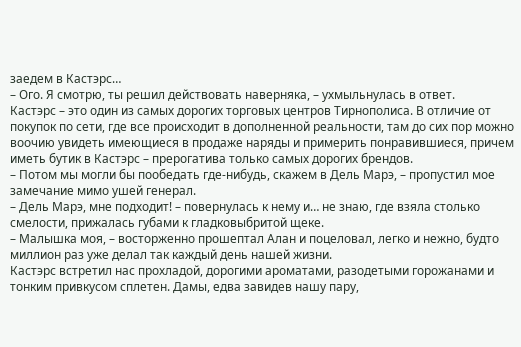заедем в Кастэрс…
– Ого. Я смотрю, ты решил действовать наверняка, – ухмыльнулась в ответ.
Кастэрс – это один из самых дорогих торговых центров Тирнополиса. В отличие от покупок по сети, где все происходит в дополненной реальности, там до сих пор можно воочию увидеть имеющиеся в продаже наряды и примерить понравившиеся, причем иметь бутик в Кастэрс – прерогатива только самых дорогих брендов.
– Потом мы могли бы пообедать где-нибудь, скажем в Дель Марэ, – пропустил мое замечание мимо ушей генерал.
– Дель Марэ, мне подходит! – повернулась к нему и… не знаю, где взяла столько смелости, прижалась губами к гладковыбритой щеке.
– Малышка моя, – восторженно прошептал Алан и поцеловал, легко и нежно, будто миллион раз уже делал так каждый день нашей жизни.
Кастэрс встретил нас прохладой, дорогими ароматами, разодетыми горожанами и тонким привкусом сплетен. Дамы, едва завидев нашу пару,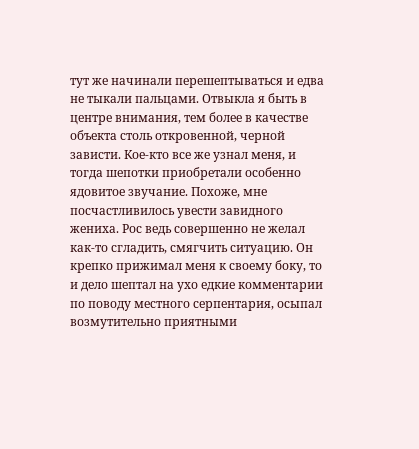тут же начинали перешептываться и едва не тыкали пальцами. Отвыкла я быть в центре внимания, тем более в качестве объекта столь откровенной, черной зависти. Кое-кто все же узнал меня, и тогда шепотки приобретали особенно ядовитое звучание. Похоже, мне посчастливилось увести завидного жениха. Рос ведь совершенно не желал как-то сгладить, смягчить ситуацию. Он крепко прижимал меня к своему боку, то и дело шептал на ухо едкие комментарии по поводу местного серпентария, осыпал возмутительно приятными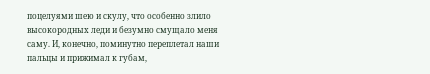поцелуями шею и скулу, что особенно злило высокородных леди и безумно смущало меня саму. И, конечно, поминутно переплетал наши пальцы и прижимал к губам,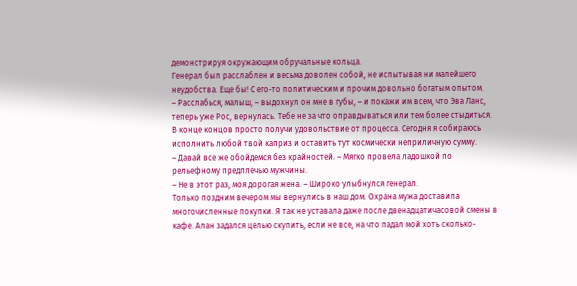демонстрируя окружающим обручальные кольца.
Генерал был расслаблен и весьма доволен собой, не испытывая ни малейшего неудобства. Еще бы! С его-то политическим и прочим довольно богатым опытом.
– Расслабься, малыш, – выдохнул он мне в губы, – и покажи им всем, что Эва Ланс, теперь уже Рос, вернулась. Тебе не за что оправдываться или тем более стыдиться. В конце концов просто получи удовольствие от процесса. Сегодня я собираюсь исполнить любой твой каприз и оставить тут космически неприличную сумму.
– Давай все же обойдемся без крайностей. – Мягко провела ладошкой по рельефному предплечью мужчины.
– Не в этот раз, моя дорогая жена. – Широко улыбнулся генерал.
Только поздним вечером мы вернулись в наш дом. Охрана мужа доставила многочисленные покупки. Я так не уставала даже после двенадцатичасовой смены в кафе. Алан задался целью скупить, если не все, на что падал мой хоть сколько-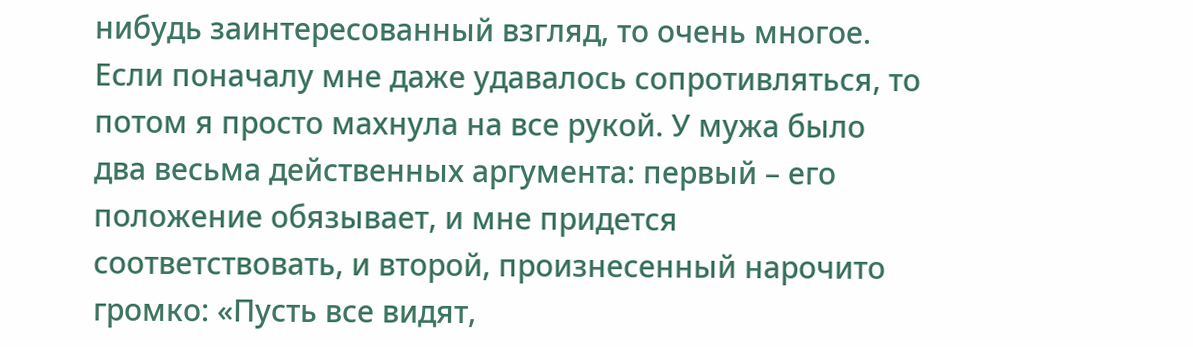нибудь заинтересованный взгляд, то очень многое. Если поначалу мне даже удавалось сопротивляться, то потом я просто махнула на все рукой. У мужа было два весьма действенных аргумента: первый – его положение обязывает, и мне придется соответствовать, и второй, произнесенный нарочито громко: «Пусть все видят,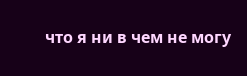что я ни в чем не могу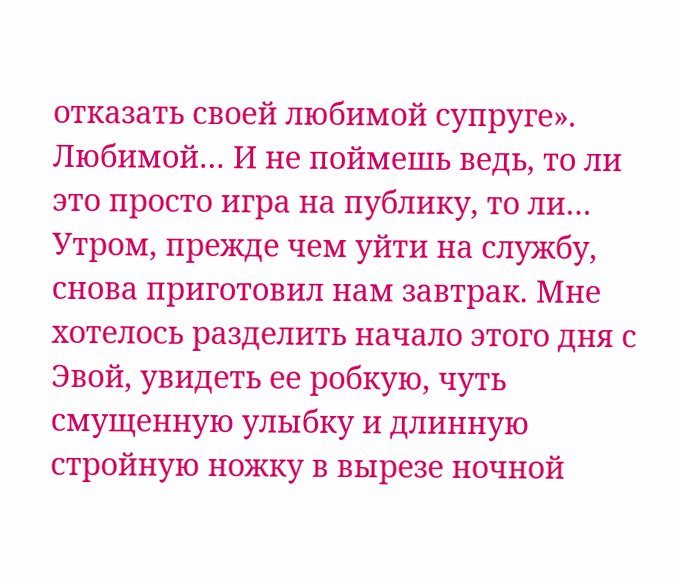отказать своей любимой супруге».
Любимой… И не поймешь ведь, то ли это просто игра на публику, то ли…
Утром, прежде чем уйти на службу, снова приготовил нам завтрак. Мне хотелось разделить начало этого дня с Эвой, увидеть ее робкую, чуть смущенную улыбку и длинную стройную ножку в вырезе ночной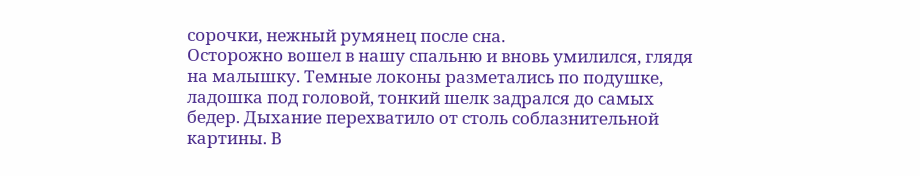сорочки, нежный румянец после сна.
Осторожно вошел в нашу спальню и вновь умилился, глядя на малышку. Темные локоны разметались по подушке, ладошка под головой, тонкий шелк задрался до самых бедер. Дыхание перехватило от столь соблазнительной картины. В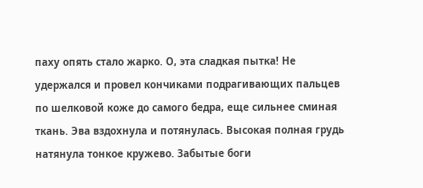паху опять стало жарко. О, эта сладкая пытка! Не удержался и провел кончиками подрагивающих пальцев по шелковой коже до самого бедра, еще сильнее сминая ткань. Эва вздохнула и потянулась. Высокая полная грудь натянула тонкое кружево. Забытые боги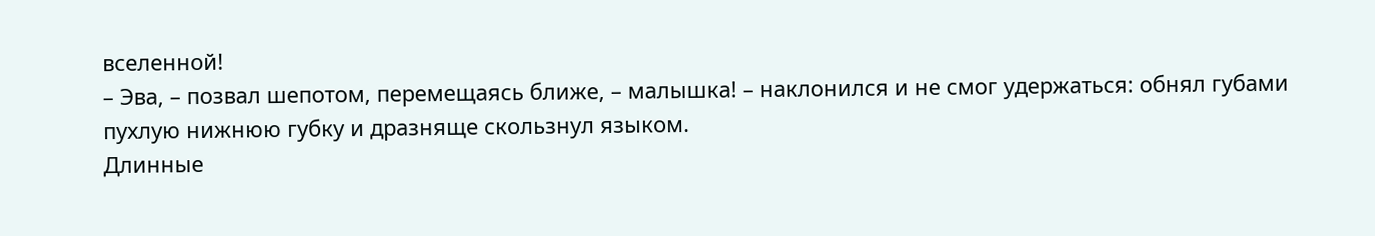вселенной!
– Эва, – позвал шепотом, перемещаясь ближе, – малышка! – наклонился и не смог удержаться: обнял губами пухлую нижнюю губку и дразняще скользнул языком.
Длинные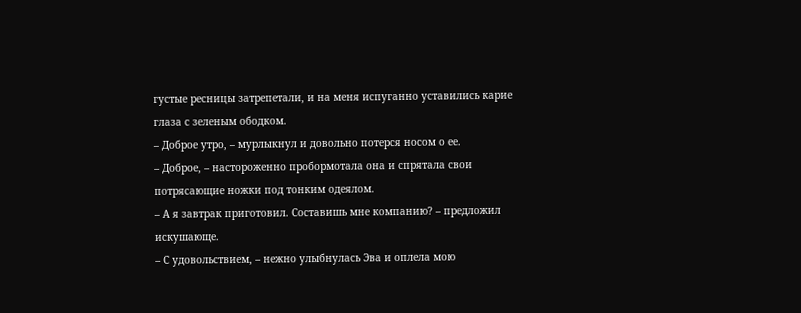густые ресницы затрепетали, и на меня испуганно уставились карие глаза с зеленым ободком.
– Доброе утро, – мурлыкнул и довольно потерся носом о ее.
– Доброе, – настороженно пробормотала она и спрятала свои потрясающие ножки под тонким одеялом.
– А я завтрак приготовил. Составишь мне компанию? – предложил искушающе.
– С удовольствием, – нежно улыбнулась Эва и оплела мою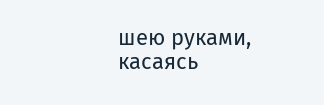шею руками, касаясь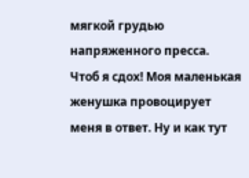мягкой грудью напряженного пресса.
Чтоб я сдох! Моя маленькая женушка провоцирует меня в ответ. Ну и как тут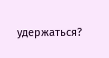удержаться?